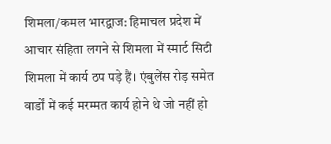शिमला/कमल भारद्वाज: हिमाचल प्रदेश में आचार संहिता लगने से शिमला में स्मार्ट सिटी शिमला में कार्य ठप पड़े हैं। एंबुलेंस रोड़ समेत वार्डों में कई मरम्मत कार्य होने थे जो नहीं हो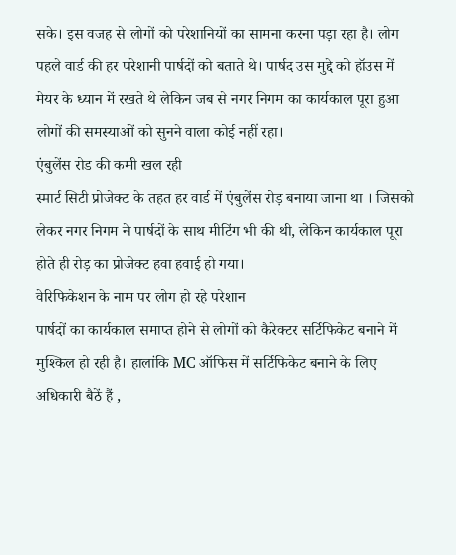सके। इस वजह से लोगों को परेशानियों का सामना करना पड़ा रहा है। लोग पहले वार्ड की हर परेशानी पार्षदों को बताते थे। पार्षद उस मुद्दे को हॉउस में मेयर के ध्यान में रखते थे लेकिन जब से नगर निगम का कार्यकाल पूरा हुआ लोगों की समस्याओं को सुनने वाला कोई नहीं रहा।
एंबुलेंस रोड की कमी खल रही
स्मार्ट सिटी प्रोजेक्ट के तहत हर वार्ड में एंबुलेंस रोड़ बनाया जाना था । जिसको लेकर नगर निगम ने पार्षदों के साथ मीटिंग भी की थी, लेकिन कार्यकाल पूरा होते ही रोड़ का प्रोजेक्ट हवा हवाई हो गया।
वेरिफिकेशन के नाम पर लोग हो रहे परेशान
पार्षदों का कार्यकाल समाप्त होने से लोगों को कैरेक्टर सर्टिफिकेट बनाने में मुश्किल हो रही है। हालांकि MC ऑफिस में सर्टिफिकेट बनाने के लिए अधिकारी बैठें हैं ,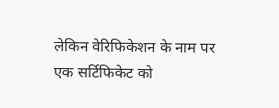लेकिन वेरिफिकेशन के नाम पर एक सर्टिफिकेट को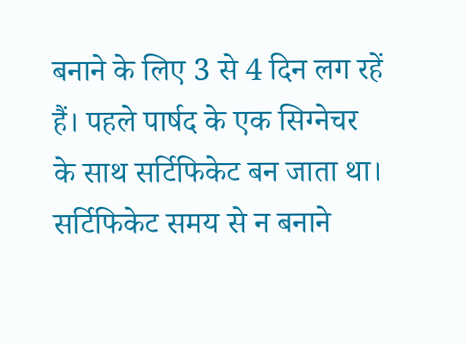बनाने के लिए 3 से 4 दिन लग रहें हैं। पहले पार्षद के एक सिग्नेचर के साथ सर्टिफिकेट बन जाता था। सर्टिफिकेट समय से न बनाने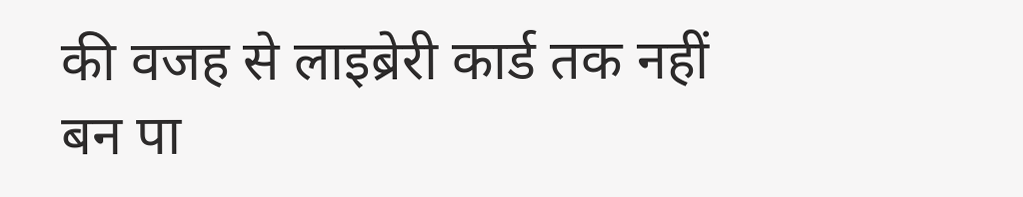की वजह से लाइब्रेरी कार्ड तक नहीं बन पा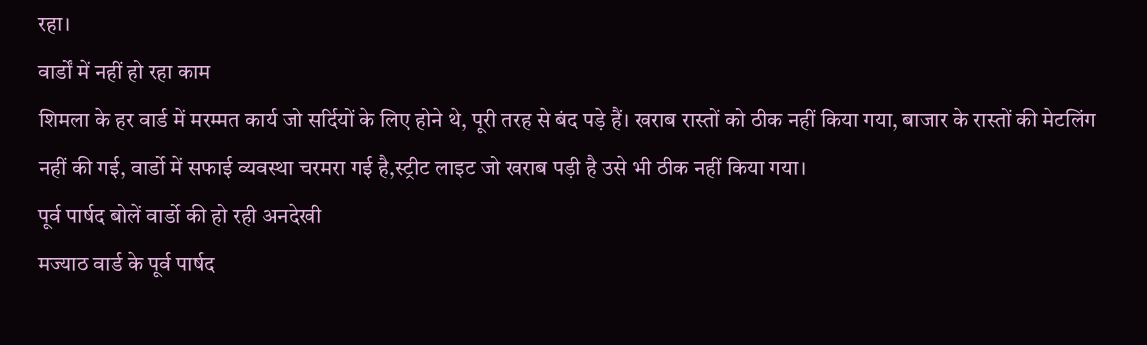रहा।
वार्डों में नहीं हो रहा काम
शिमला के हर वार्ड में मरम्मत कार्य जो सर्दियों के लिए होने थे, पूरी तरह से बंद पड़े हैं। खराब रास्तों को ठीक नहीं किया गया, बाजार के रास्तों की मेटलिंग नहीं की गई, वार्डो में सफाई व्यवस्था चरमरा गई है,स्ट्रीट लाइट जो खराब पड़ी है उसे भी ठीक नहीं किया गया।
पूर्व पार्षद बोलें वार्डो की हो रही अनदेखी
मज्याठ वार्ड के पूर्व पार्षद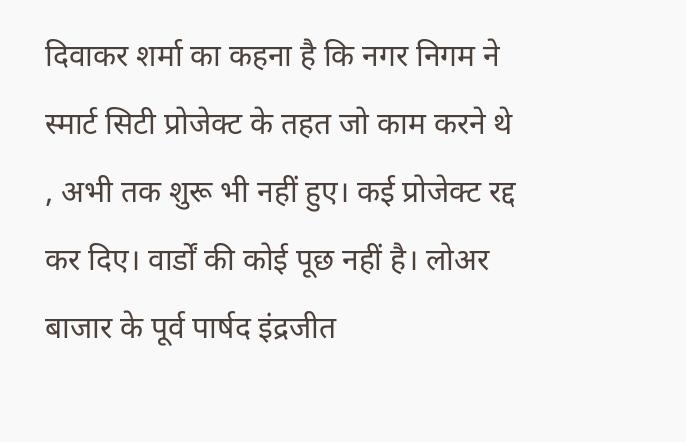दिवाकर शर्मा का कहना है कि नगर निगम ने स्मार्ट सिटी प्रोजेक्ट के तहत जो काम करने थे , अभी तक शुरू भी नहीं हुए। कई प्रोजेक्ट रद्द कर दिए। वार्डों की कोई पूछ नहीं है। लोअर बाजार के पूर्व पार्षद इंद्रजीत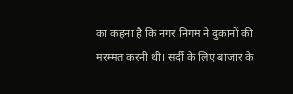का कहना है कि नगर निगम ने दुकानों की मरम्मत करनी थी। सर्दी के लिए बाजार के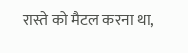रास्ते को मैटल करना था,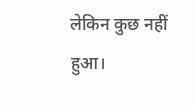लेकिन कुछ नहीं हुआ।